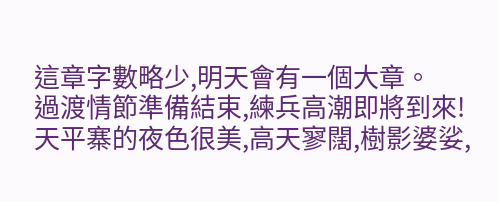這章字數略少,明天會有一個大章。
過渡情節準備結束,練兵高潮即將到來!
天平寨的夜色很美,高天寥闊,樹影婆娑,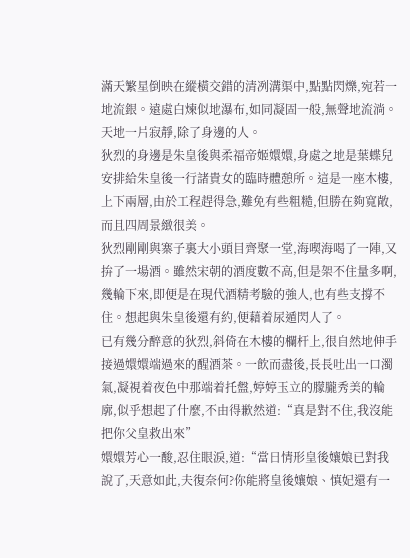滿天繁星倒映在縱橫交錯的清冽溝渠中,點點閃爍,宛若一地流銀。遠處白煉似地瀑布,如同凝固一般,無聲地流淌。天地一片寂靜,除了身邊的人。
狄烈的身邊是朱皇後與柔福帝姬嬛嬛,身處之地是葉蝶兒安排給朱皇後一行諸貴女的臨時體憩所。這是一座木樓,上下兩層,由於工程趕得急,難免有些粗糙,但勝在夠寬敞,而且四周景緻很美。
狄烈剛剛與寨子裏大小頭目齊聚一堂,海喫海喝了一陣,又拚了一場酒。雖然宋朝的酒度數不高,但是架不住量多啊,幾輪下來,即便是在現代酒精考驗的強人,也有些支撐不住。想起與朱皇後還有約,便藉着尿遁閃人了。
已有幾分醉意的狄烈,斜倚在木樓的欄杆上,很自然地伸手接過嬛嬛端過來的醒酒茶。一飲而盡後,長長吐出一口濁氣,凝視着夜色中那端着托盤,婷婷玉立的朦朧秀美的輪廓,似乎想起了什麼,不由得歉然道:“真是對不住,我沒能把你父皇救出來”
嬛嬛芳心一酸,忍住眼淚,道:“當日情形皇後孃娘已對我說了,天意如此,夫復奈何?你能將皇後孃娘、慎妃還有一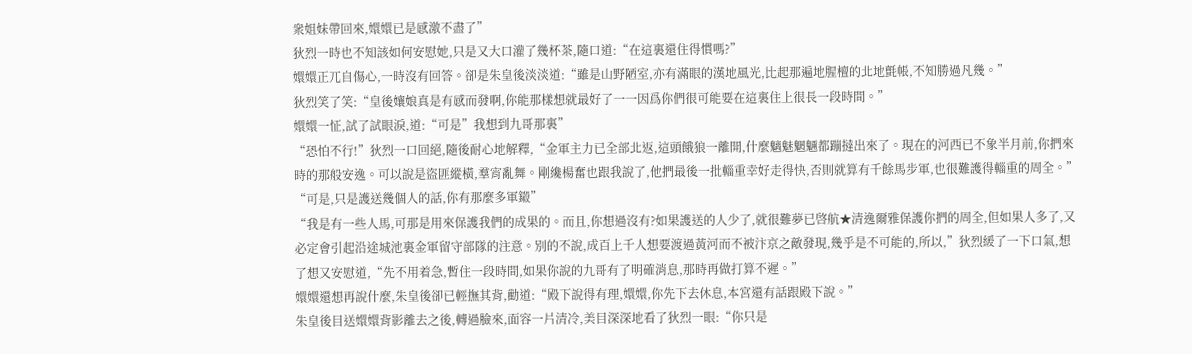衆姐妹帶回來,嬛嬛已是感激不盡了”
狄烈一時也不知該如何安慰她,只是又大口灌了幾杯茶,隨口道:“在這裏還住得慣嗎?”
嬛嬛正兀自傷心,一時沒有回答。卻是朱皇後淡淡道:“雖是山野陋室,亦有滿眼的漢地風光,比起那遍地腥檀的北地氈帳,不知勝過凡幾。”
狄烈笑了笑:“皇後孃娘真是有感而發啊,你能那樣想就最好了一一因爲你們很可能要在這裏住上很長一段時間。”
嬛嬛一怔,試了試眼淚,道:“可是”我想到九哥那裏”
“恐怕不行!”狄烈一口回絕,隨後耐心地解釋,“金軍主力已全部北返,這頭餓狼一離開,什麼魑魅魍魎都蹦撻出來了。現在的河西已不象半月前,你捫來時的那般安逸。可以說是盜匪縱橫,羣宵亂舞。剛纔楊奮也跟我說了,他捫最後一批輜重幸好走得快,否則就算有千餘馬步軍,也很難護得輜重的周全。”
“可是,只是護送幾個人的話,你有那麼多軍鎩”
“我是有一些人馬,可那是用來保護我們的成果的。而且,你想過沒有?如果護送的人少了,就很難夢已啓航★清逸爾雅保護你捫的周全,但如果人多了,又必定會引起沿途城池裏金軍留守部隊的注意。別的不說,成百上千人想要渡過黃河而不被汴京之敵發現,幾乎是不可能的,所以,”狄烈緩了一下口氣,想了想又安慰道,“先不用着急,暫住一段時間,如果你說的九哥有了明確消息,那時再做打算不遲。”
嬛嬛還想再說什麼,朱皇後卻已輕撫其背,勸道:“殿下說得有理,嬛嬛,你先下去休息,本宮還有話跟殿下說。”
朱皇後目送嬛嬛背影離去之後,轉過臉來,面容一片清冷,美目深深地看了狄烈一眼:“你只是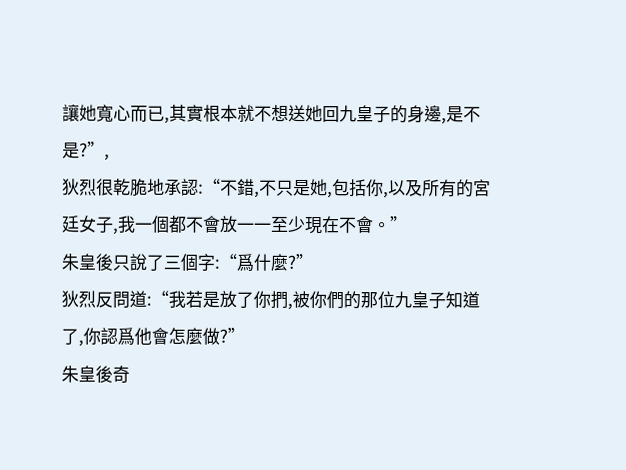讓她寬心而已,其實根本就不想送她回九皇子的身邊,是不是?”,
狄烈很乾脆地承認:“不錯,不只是她,包括你,以及所有的宮廷女子,我一個都不會放一一至少現在不會。”
朱皇後只說了三個字:“爲什麼?”
狄烈反問道:“我若是放了你捫,被你們的那位九皇子知道了,你認爲他會怎麼做?”
朱皇後奇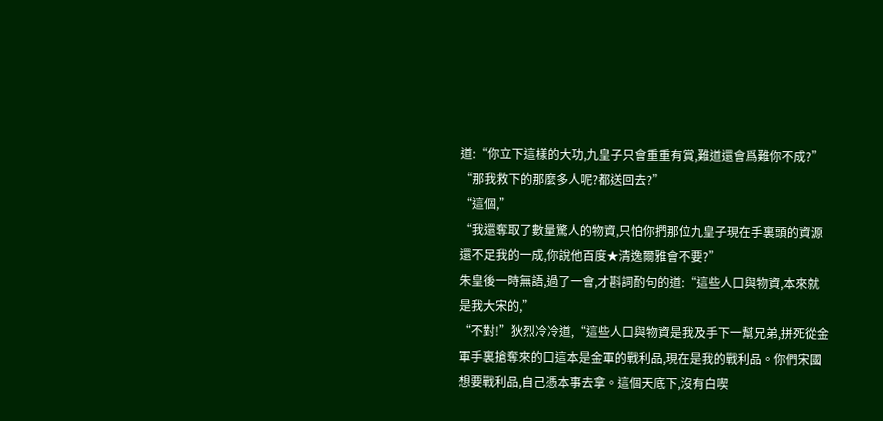道:“你立下這樣的大功,九皇子只會重重有賞,難道還會爲難你不成?”
“那我救下的那麼多人呢?都送回去?”
“這個,”
“我還奪取了數量驚人的物資,只怕你捫那位九皇子現在手裏頭的資源還不足我的一成,你說他百度★清逸爾雅會不要?”
朱皇後一時無語,過了一會,才斟詞酌句的道:“這些人口與物資,本來就是我大宋的,”
“不對!”狄烈冷冷道,“這些人口與物資是我及手下一幫兄弟,拼死從金軍手裏搶奪來的口這本是金軍的戰利品,現在是我的戰利品。你們宋國想要戰利品,自己憑本事去拿。這個天底下,沒有白喫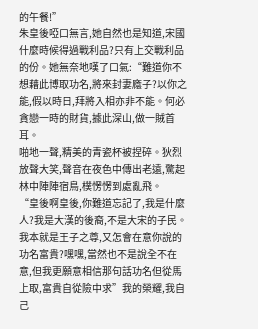的午餐!”
朱皇後啞口無言,她自然也是知道,宋國什麼時候得過戰利品?只有上交戰利品
的份。她無奈地嘆了口氣:“難道你不想藉此博取功名,將來封妻廕子?以你之能,假以時日,拜將入相亦非不能。何必貪戀一時的財貨,據此深山,做一賊首耳。
啪地一聲,精美的青瓷杯被捏碎。狄烈放聲大笑,聲音在夜色中傳出老遠,驚起林中陣陣宿鳥,樸愣愣到處亂飛。
“皇後啊皇後,你難道忘記了,我是什麼人?我是大漢的後裔,不是大宋的子民。我本就是王子之尊,又怎會在意你說的功名富貴?嘿嘿,當然也不是說全不在意,但我更願意相信那句話功名但從馬上取,富貴自從險中求”我的榮耀,我自己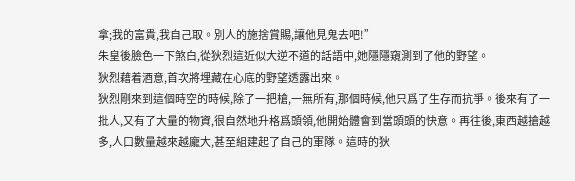拿;我的富貴,我自己取。別人的施捨賞賜,讓他見鬼去吧!”
朱皇後臉色一下煞白,從狄烈這近似大逆不道的話語中,她隱隱窺測到了他的野望。
狄烈藉着酒意,首次將埋藏在心底的野望透露出來。
狄烈剛來到這個時空的時候,除了一把槍,一無所有,那個時候,他只爲了生存而抗爭。後來有了一批人,又有了大量的物資,很自然地升格爲頭領,他開始體會到當頭頭的快意。再往後,東西越搶越多,人口數量越來越龐大,甚至組建起了自己的軍隊。這時的狄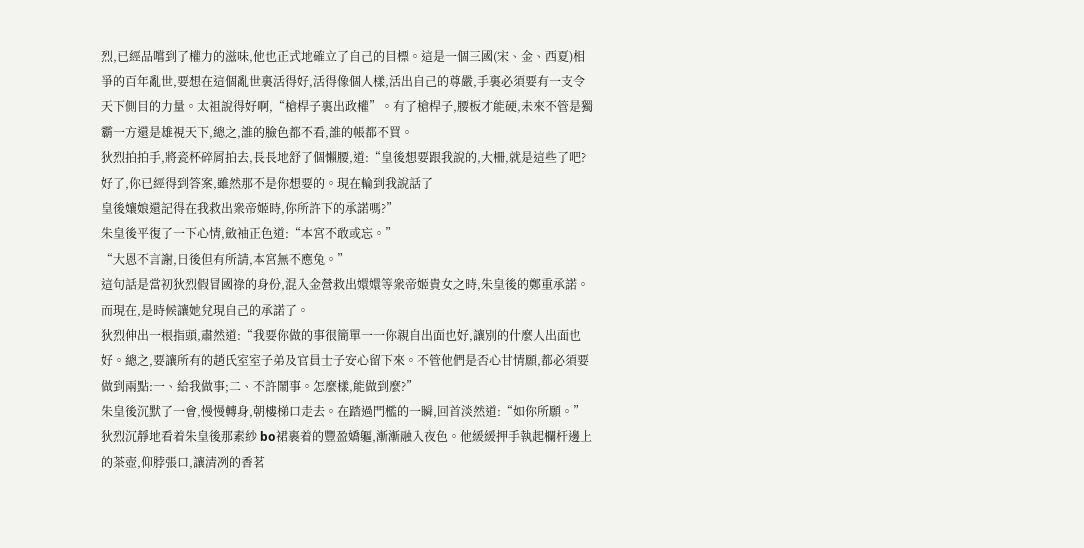烈,已經品嚐到了權力的滋味,他也正式地確立了自己的目標。這是一個三國(宋、金、西夏)相爭的百年亂世,要想在這個亂世裏活得好,活得像個人樣,活出自己的尊嚴,手裏必須要有一支令天下側目的力量。太祖說得好啊,“槍桿子裏出政權”。有了槍桿子,腰板才能硬,未來不管是獨霸一方還是雄視天下,總之,誰的臉色都不看,誰的帳都不買。
狄烈拍拍手,將瓷杯碎屑拍去,長長地舒了個懶腰,道:“皇後想要跟我說的,大柵,就是這些了吧?好了,你已經得到答案,雖然那不是你想要的。現在輪到我說話了
皇後孃娘還記得在我救出衆帝姬時,你所許下的承諾嗎?”
朱皇後平復了一下心情,斂袖正色道:“本宮不敢或忘。”
“大恩不言謝,日後但有所請,本宮無不應兔。”
這句話是當初狄烈假冒國祿的身份,混入金營救出嬛嬛等衆帝姬貴女之時,朱皇後的鄭重承諾。而現在,是時候讓她兌現自己的承諾了。
狄烈伸出一根指頭,肅然道:“我要你做的事很簡單一一你親自出面也好,讓別的什麼人出面也好。總之,要讓所有的趙氏室室子弟及官員士子安心留下來。不管他們是否心甘情願,都必須要做到兩點:一、給我做事;二、不許鬧事。怎麼樣,能做到麼?”
朱皇後沉默了一會,慢慢轉身,朝樓梯口走去。在踏過門檻的一瞬,回首淡然道:“如你所願。”
狄烈沉靜地看着朱皇後那素紗 bo裙裹着的豐盈嬌軀,漸漸融入夜色。他緩緩押手執起欄杆邊上的茶壺,仰脖張口,讓清冽的香茗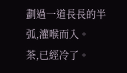劃過一道長長的半弧,灌喉而入。
茶,已經冷了。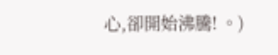心,卻開始沸騰! 。)